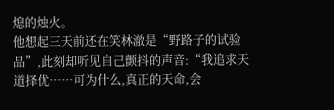熄的烛火。
他想起三天前还在笑林澈是“野路子的试验品”,此刻却听见自己颤抖的声音:“我追求天道择优……可为什么,真正的天命,会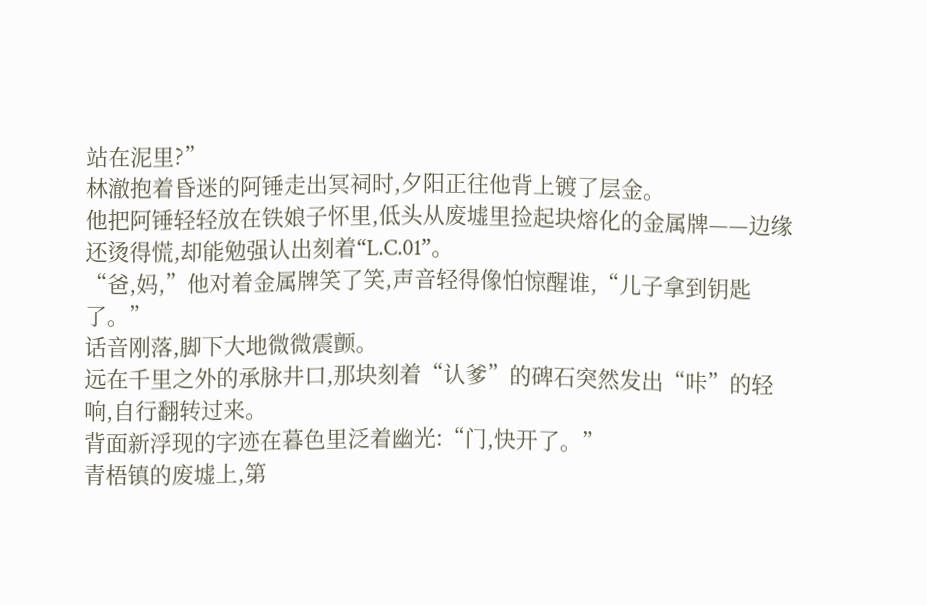站在泥里?”
林澈抱着昏迷的阿锤走出冥祠时,夕阳正往他背上镀了层金。
他把阿锤轻轻放在铁娘子怀里,低头从废墟里捡起块熔化的金属牌——边缘还烫得慌,却能勉强认出刻着“L.C.01”。
“爸,妈,”他对着金属牌笑了笑,声音轻得像怕惊醒谁,“儿子拿到钥匙了。”
话音刚落,脚下大地微微震颤。
远在千里之外的承脉井口,那块刻着“认爹”的碑石突然发出“咔”的轻响,自行翻转过来。
背面新浮现的字迹在暮色里泛着幽光:“门,快开了。”
青梧镇的废墟上,第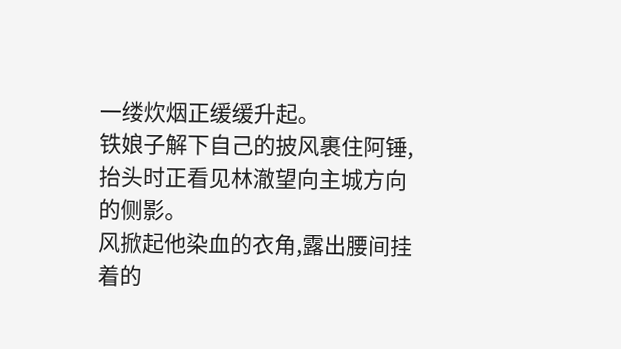一缕炊烟正缓缓升起。
铁娘子解下自己的披风裹住阿锤,抬头时正看见林澈望向主城方向的侧影。
风掀起他染血的衣角,露出腰间挂着的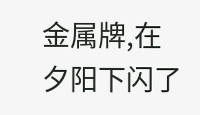金属牌,在夕阳下闪了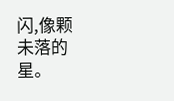闪,像颗未落的星。